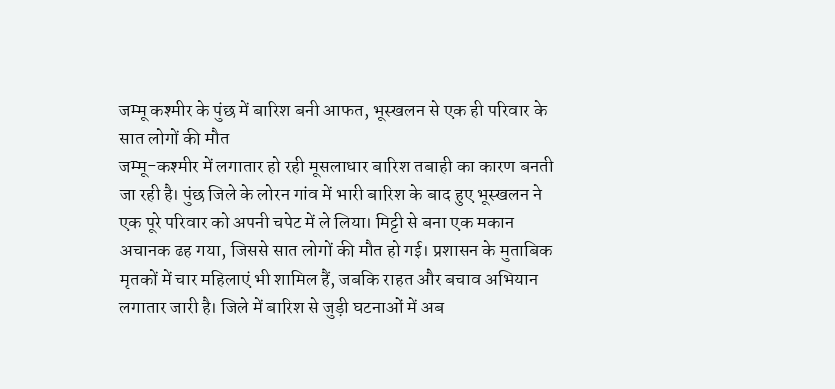जम्मू कश्मीर के पुंछ में बारिश बनी आफत, भूस्खलन से एक ही परिवार के सात लोगों की मौत
जम्मू-कश्मीर में लगातार हो रही मूसलाधार बारिश तबाही का कारण बनती जा रही है। पुंछ जिले के लोरन गांव में भारी बारिश के बाद हुए भूस्खलन ने एक पूरे परिवार को अपनी चपेट में ले लिया। मिट्टी से बना एक मकान अचानक ढह गया, जिससे सात लोगों की मौत हो गई। प्रशासन के मुताबिक मृतकों में चार महिलाएं भी शामिल हैं, जबकि राहत और बचाव अभियान लगातार जारी है। जिले में बारिश से जुड़ी घटनाओं में अब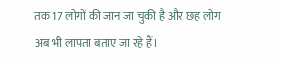तक 17 लोगों की जान जा चुकी है और छह लोग अब भी लापता बताए जा रहे हैं।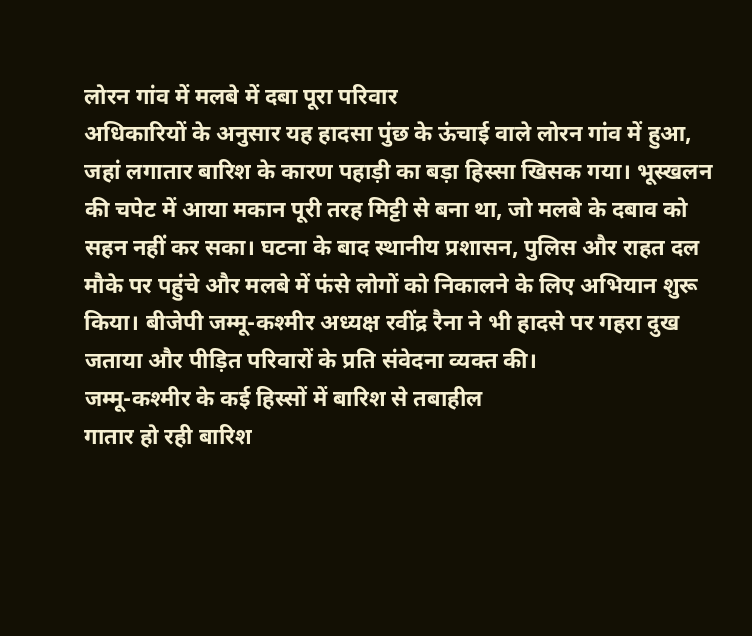लोरन गांव में मलबे में दबा पूरा परिवार
अधिकारियों के अनुसार यह हादसा पुंछ के ऊंचाई वाले लोरन गांव में हुआ, जहां लगातार बारिश के कारण पहाड़ी का बड़ा हिस्सा खिसक गया। भूस्खलन की चपेट में आया मकान पूरी तरह मिट्टी से बना था, जो मलबे के दबाव को सहन नहीं कर सका। घटना के बाद स्थानीय प्रशासन, पुलिस और राहत दल मौके पर पहुंचे और मलबे में फंसे लोगों को निकालने के लिए अभियान शुरू किया। बीजेपी जम्मू-कश्मीर अध्यक्ष रवींद्र रैना ने भी हादसे पर गहरा दुख जताया और पीड़ित परिवारों के प्रति संवेदना व्यक्त की।
जम्मू-कश्मीर के कई हिस्सों में बारिश से तबाहील
गातार हो रही बारिश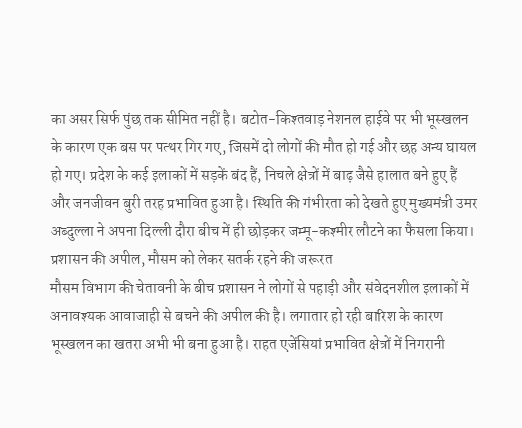का असर सिर्फ पुंछ तक सीमित नहीं है। बटोत-किश्तवाड़ नेशनल हाईवे पर भी भूस्खलन के कारण एक बस पर पत्थर गिर गए, जिसमें दो लोगों की मौत हो गई और छह अन्य घायल हो गए। प्रदेश के कई इलाकों में सड़कें बंद हैं, निचले क्षेत्रों में बाढ़ जैसे हालात बने हुए हैं और जनजीवन बुरी तरह प्रभावित हुआ है। स्थिति की गंभीरता को देखते हुए मुख्यमंत्री उमर अब्दुल्ला ने अपना दिल्ली दौरा बीच में ही छोड़कर जम्मू-कश्मीर लौटने का फैसला किया।
प्रशासन की अपील, मौसम को लेकर सतर्क रहने की जरूरत
मौसम विभाग की चेतावनी के बीच प्रशासन ने लोगों से पहाड़ी और संवेदनशील इलाकों में अनावश्यक आवाजाही से बचने की अपील की है। लगातार हो रही बारिश के कारण भूस्खलन का खतरा अभी भी बना हुआ है। राहत एजेंसियां प्रभावित क्षेत्रों में निगरानी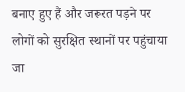बनाए हुए हैं और जरूरत पड़ने पर लोगों को सुरक्षित स्थानों पर पहुंचाया जा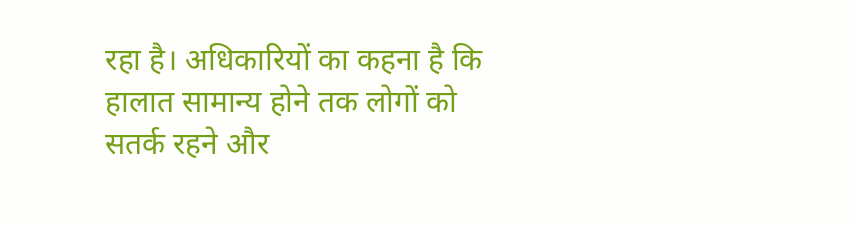रहा है। अधिकारियों का कहना है कि हालात सामान्य होने तक लोगों को सतर्क रहने और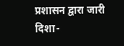प्रशासन द्वारा जारी दिशा-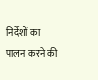निर्देशों का पालन करने की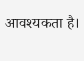आवश्यकता है।